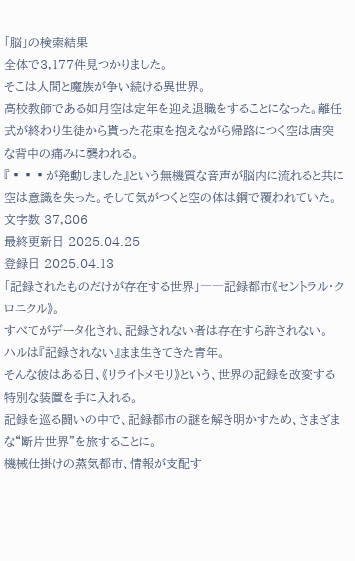「脳」の検索結果
全体で3,177件見つかりました。
そこは人間と魔族が争い続ける異世界。
高校教師である如月空は定年を迎え退職をすることになった。離任式が終わり生徒から貰った花束を抱えながら帰路につく空は唐突な背中の痛みに襲われる。
『▪▪▪が発動しました』という無機質な音声が脳内に流れると共に空は意識を失った。そして気がつくと空の体は鋼で覆われていた。
文字数 37,806
最終更新日 2025.04.25
登録日 2025.04.13
「記録されたものだけが存在する世界」――記録都市《セントラル・クロニクル》。
すべてがデータ化され、記録されない者は存在すら許されない。
ハルは『記録されない』まま生きてきた青年。
そんな彼はある日、《リライトメモリ》という、世界の記録を改変する特別な装置を手に入れる。
記録を巡る闘いの中で、記録都市の謎を解き明かすため、さまざまな“断片世界”を旅することに。
機械仕掛けの蒸気都市、情報が支配す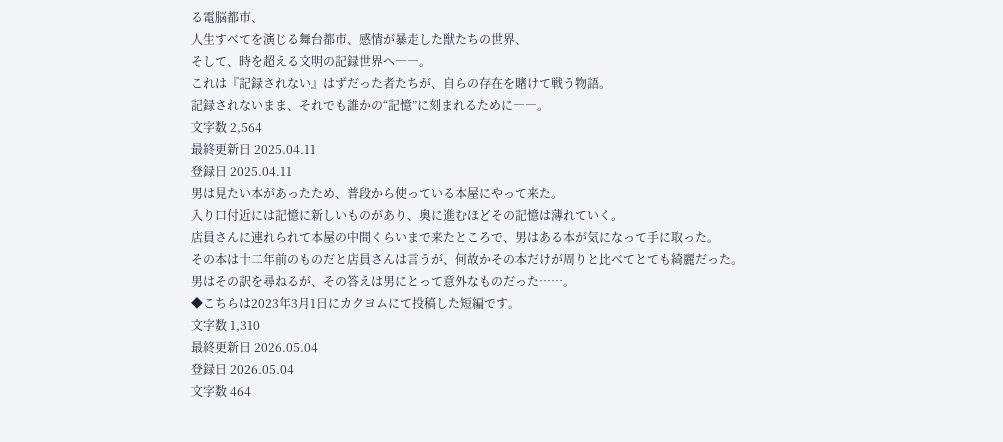る電脳都市、
人生すべてを演じる舞台都市、感情が暴走した獣たちの世界、
そして、時を超える文明の記録世界へ――。
これは『記録されない』はずだった者たちが、自らの存在を賭けて戦う物語。
記録されないまま、それでも誰かの“記憶”に刻まれるために――。
文字数 2,564
最終更新日 2025.04.11
登録日 2025.04.11
男は見たい本があったため、普段から使っている本屋にやって来た。
入り口付近には記憶に新しいものがあり、奥に進むほどその記憶は薄れていく。
店員さんに連れられて本屋の中間くらいまで来たところで、男はある本が気になって手に取った。
その本は十二年前のものだと店員さんは言うが、何故かその本だけが周りと比べてとても綺麗だった。
男はその訳を尋ねるが、その答えは男にとって意外なものだった……。
◆こちらは2023年3月1日にカクヨムにて投稿した短編です。
文字数 1,310
最終更新日 2026.05.04
登録日 2026.05.04
文字数 464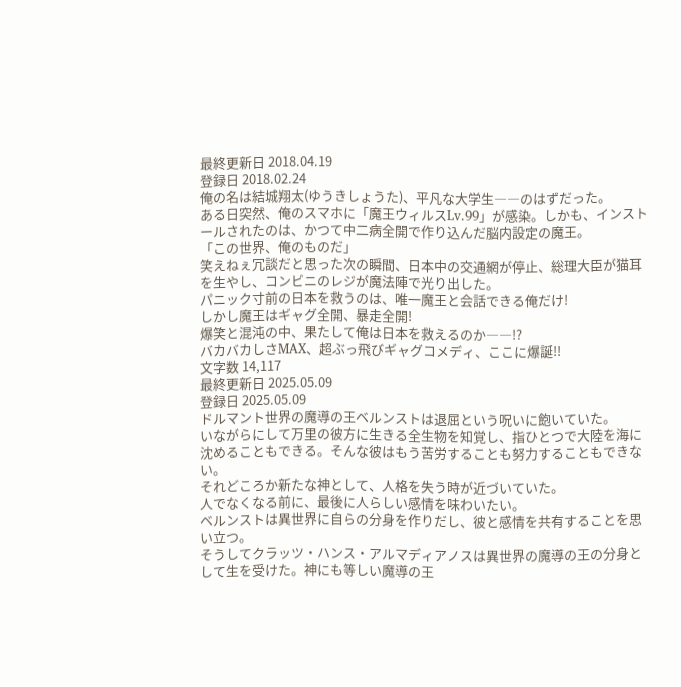最終更新日 2018.04.19
登録日 2018.02.24
俺の名は結城翔太(ゆうきしょうた)、平凡な大学生――のはずだった。
ある日突然、俺のスマホに「魔王ウィルスLv.99」が感染。しかも、インストールされたのは、かつて中二病全開で作り込んだ脳内設定の魔王。
「この世界、俺のものだ」
笑えねぇ冗談だと思った次の瞬間、日本中の交通網が停止、総理大臣が猫耳を生やし、コンビニのレジが魔法陣で光り出した。
パニック寸前の日本を救うのは、唯一魔王と会話できる俺だけ!
しかし魔王はギャグ全開、暴走全開!
爆笑と混沌の中、果たして俺は日本を救えるのか――!?
バカバカしさMAX、超ぶっ飛びギャグコメディ、ここに爆誕!!
文字数 14,117
最終更新日 2025.05.09
登録日 2025.05.09
ドルマント世界の魔導の王ベルンストは退屈という呪いに飽いていた。
いながらにして万里の彼方に生きる全生物を知覚し、指ひとつで大陸を海に沈めることもできる。そんな彼はもう苦労することも努力することもできない。
それどころか新たな神として、人格を失う時が近づいていた。
人でなくなる前に、最後に人らしい感情を味わいたい。
ベルンストは異世界に自らの分身を作りだし、彼と感情を共有することを思い立つ。
そうしてクラッツ・ハンス・アルマディアノスは異世界の魔導の王の分身として生を受けた。神にも等しい魔導の王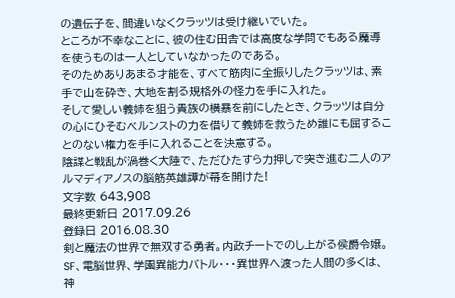の遺伝子を、間違いなくクラッツは受け継いでいた。
ところが不幸なことに、彼の住む田舎では高度な学問でもある魔導を使うものは一人としていなかったのである。
そのためありあまる才能を、すべて筋肉に全振りしたクラッツは、素手で山を砕き、大地を割る規格外の怪力を手に入れた。
そして愛しい義姉を狙う貴族の横暴を前にしたとき、クラッツは自分の心にひそむベルンストの力を借りて義姉を救うため誰にも屈することのない権力を手に入れることを決意する。
陰謀と戦乱が渦巻く大陸で、ただひたすら力押しで突き進む二人のアルマディアノスの脳筋英雄譚が幕を開けた!
文字数 643,908
最終更新日 2017.09.26
登録日 2016.08.30
剣と魔法の世界で無双する勇者。内政チートでのし上がる侯爵令嬢。SF、電脳世界、学園異能力バトル・・・異世界へ渡った人間の多くは、神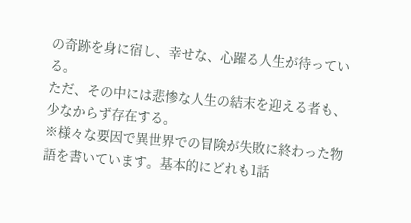の奇跡を身に宿し、幸せな、心躍る人生が待っている。
ただ、その中には悲惨な人生の結末を迎える者も、少なからず存在する。
※様々な要因で異世界での冒険が失敗に終わった物語を書いています。基本的にどれも1話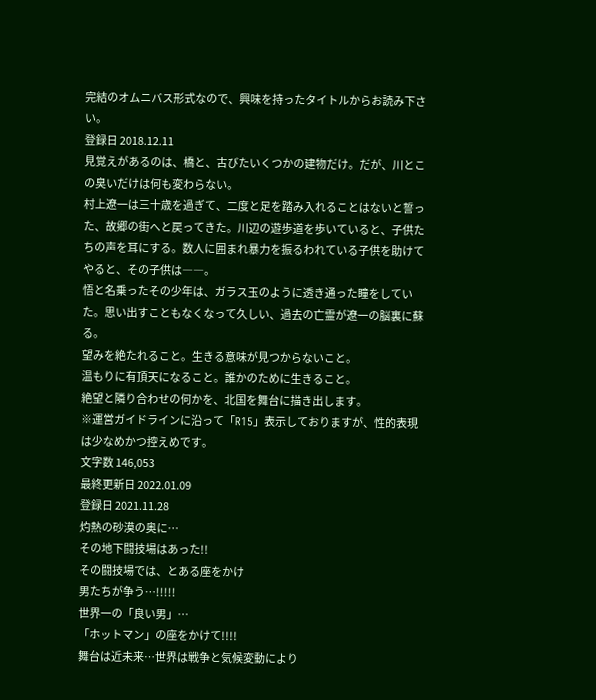完結のオムニバス形式なので、興味を持ったタイトルからお読み下さい。
登録日 2018.12.11
見覚えがあるのは、橋と、古びたいくつかの建物だけ。だが、川とこの臭いだけは何も変わらない。
村上遼一は三十歳を過ぎて、二度と足を踏み入れることはないと誓った、故郷の街へと戻ってきた。川辺の遊歩道を歩いていると、子供たちの声を耳にする。数人に囲まれ暴力を振るわれている子供を助けてやると、その子供は――。
悟と名乗ったその少年は、ガラス玉のように透き通った瞳をしていた。思い出すこともなくなって久しい、過去の亡霊が遼一の脳裏に蘇る。
望みを絶たれること。生きる意味が見つからないこと。
温もりに有頂天になること。誰かのために生きること。
絶望と隣り合わせの何かを、北国を舞台に描き出します。
※運営ガイドラインに沿って「R15」表示しておりますが、性的表現は少なめかつ控えめです。
文字数 146,053
最終更新日 2022.01.09
登録日 2021.11.28
灼熱の砂漠の奥に…
その地下闘技場はあった!!
その闘技場では、とある座をかけ
男たちが争う…!!!!!
世界一の「良い男」…
「ホットマン」の座をかけて!!!!
舞台は近未来…世界は戦争と気候変動により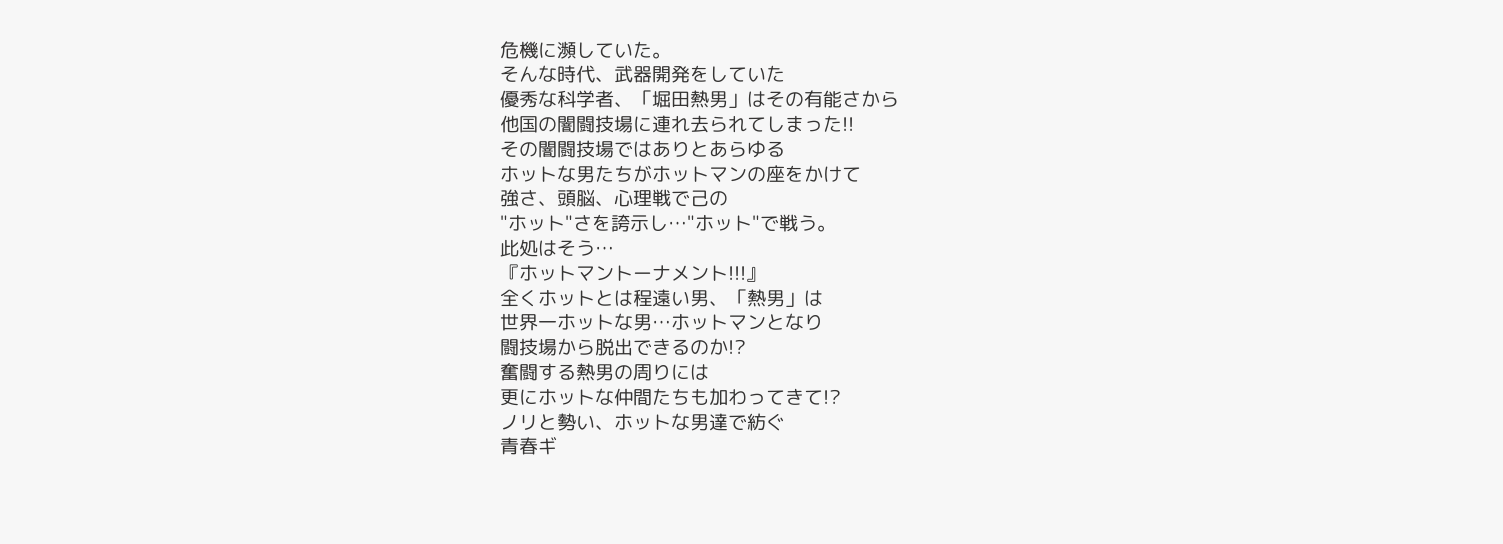危機に瀕していた。
そんな時代、武器開発をしていた
優秀な科学者、「堀田熱男」はその有能さから
他国の闇闘技場に連れ去られてしまった!!
その闇闘技場ではありとあらゆる
ホットな男たちがホットマンの座をかけて
強さ、頭脳、心理戦で己の
"ホット"さを誇示し…"ホット"で戦う。
此処はそう…
『ホットマントーナメント!!!』
全くホットとは程遠い男、「熱男」は
世界一ホットな男…ホットマンとなり
闘技場から脱出できるのか!?
奮闘する熱男の周りには
更にホットな仲間たちも加わってきて!?
ノリと勢い、ホットな男達で紡ぐ
青春ギ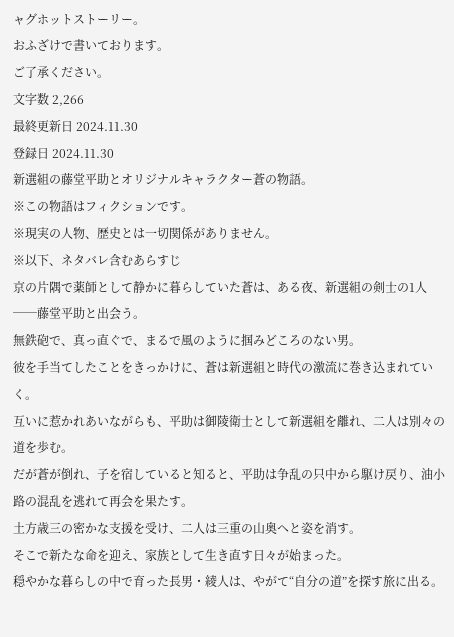ャグホットストーリー。
おふざけで書いております。
ご了承ください。
文字数 2,266
最終更新日 2024.11.30
登録日 2024.11.30
新選組の藤堂平助とオリジナルキャラクター蒼の物語。
※この物語はフィクションです。
※現実の人物、歴史とは一切関係がありません。
※以下、ネタバレ含むあらすじ
京の片隅で薬師として静かに暮らしていた蒼は、ある夜、新選組の剣士の1人──藤堂平助と出会う。
無鉄砲で、真っ直ぐで、まるで風のように掴みどころのない男。
彼を手当てしたことをきっかけに、蒼は新選組と時代の激流に巻き込まれていく。
互いに惹かれあいながらも、平助は御陵衛士として新選組を離れ、二人は別々の道を歩む。
だが蒼が倒れ、子を宿していると知ると、平助は争乱の只中から駆け戻り、油小路の混乱を逃れて再会を果たす。
土方歳三の密かな支援を受け、二人は三重の山奥へと姿を消す。
そこで新たな命を迎え、家族として生き直す日々が始まった。
穏やかな暮らしの中で育った長男・綾人は、やがて“自分の道”を探す旅に出る。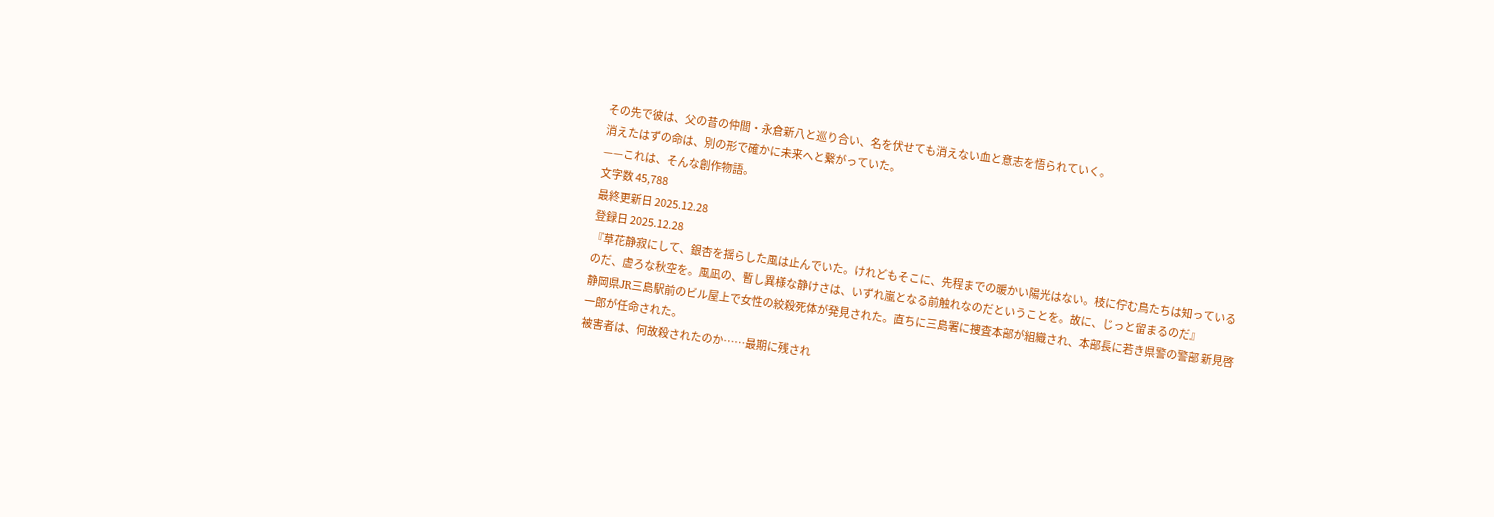その先で彼は、父の昔の仲間・永倉新八と巡り合い、名を伏せても消えない血と意志を悟られていく。
消えたはずの命は、別の形で確かに未来へと繋がっていた。
——これは、そんな創作物語。
文字数 45,788
最終更新日 2025.12.28
登録日 2025.12.28
『草花静寂にして、銀杏を揺らした風は止んでいた。けれどもそこに、先程までの暖かい陽光はない。枝に佇む鳥たちは知っているのだ、虚ろな秋空を。風凪の、暫し異様な静けさは、いずれ嵐となる前触れなのだということを。故に、じっと留まるのだ』
静岡県JR三島駅前のビル屋上で女性の絞殺死体が発見された。直ちに三島署に捜査本部が組織され、本部長に若き県警の警部 新見啓一郎が任命された。
被害者は、何故殺されたのか……最期に残され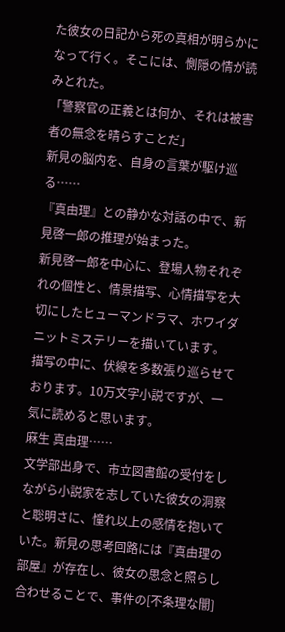た彼女の日記から死の真相が明らかになって行く。そこには、惻隠の情が読みとれた。
「警察官の正義とは何か、それは被害者の無念を晴らすことだ」
新見の脳内を、自身の言葉が駆け巡る……
『真由理』との静かな対話の中で、新見啓一郎の推理が始まった。
新見啓一郎を中心に、登場人物それぞれの個性と、情景描写、心情描写を大切にしたヒューマンドラマ、ホワイダニットミステリーを描いています。
描写の中に、伏線を多数張り巡らせております。10万文字小説ですが、一気に読めると思います。
麻生 真由理……
文学部出身で、市立図書館の受付をしながら小説家を志していた彼女の洞察と聡明さに、憧れ以上の感情を抱いていた。新見の思考回路には『真由理の部屋』が存在し、彼女の思念と照らし合わせることで、事件の[不条理な闇]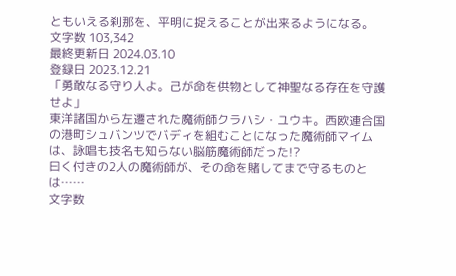ともいえる刹那を、平明に捉えることが出来るようになる。
文字数 103,342
最終更新日 2024.03.10
登録日 2023.12.21
「勇敢なる守り人よ。己が命を供物として神聖なる存在を守護せよ」
東洋諸国から左遷された魔術師クラハシ・ユウキ。西欧連合国の港町シュバンツでバディを組むことになった魔術師マイムは、詠唱も技名も知らない脳筋魔術師だった!?
曰く付きの2人の魔術師が、その命を賭してまで守るものとは……
文字数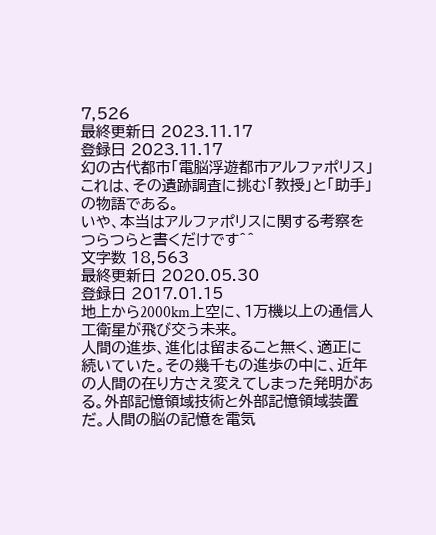7,526
最終更新日 2023.11.17
登録日 2023.11.17
幻の古代都市「電脳浮遊都市アルファポリス」
これは、その遺跡調査に挑む「教授」と「助手」の物語である。
いや、本当はアルファポリスに関する考察をつらつらと書くだけです^^
文字数 18,563
最終更新日 2020.05.30
登録日 2017.01.15
地上から2000km上空に、1万機以上の通信人工衛星が飛び交う未来。
人間の進歩、進化は留まること無く、適正に続いていた。その幾千もの進歩の中に、近年の人間の在り方さえ変えてしまった発明がある。外部記憶領域技術と外部記憶領域装置だ。人間の脳の記憶を電気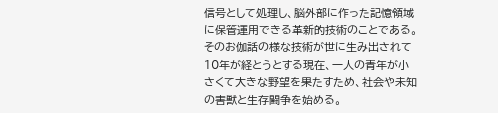信号として処理し、脳外部に作った記憶領域に保管運用できる革新的技術のことである。
そのお伽話の様な技術が世に生み出されて10年が経とうとする現在、一人の青年が小さくて大きな野望を果たすため、社会や未知の害獣と生存闘争を始める。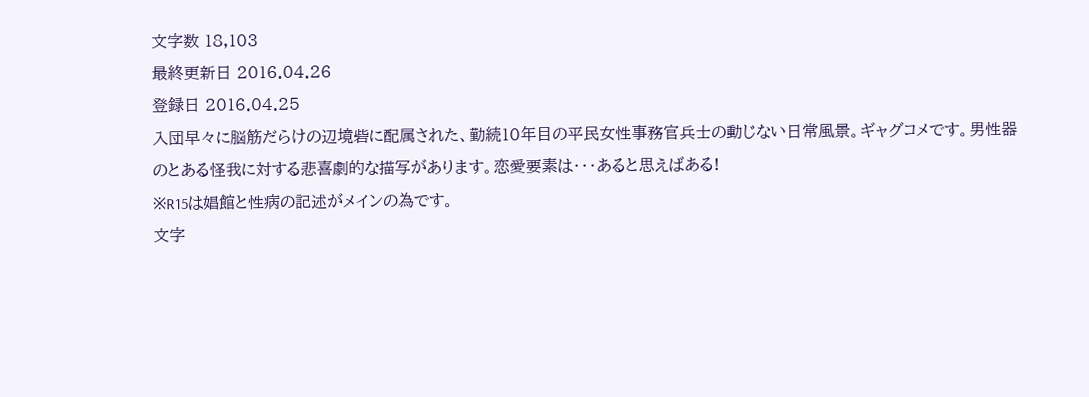文字数 18,103
最終更新日 2016.04.26
登録日 2016.04.25
入団早々に脳筋だらけの辺境砦に配属された、勤続10年目の平民女性事務官兵士の動じない日常風景。ギャグコメです。男性器のとある怪我に対する悲喜劇的な描写があります。恋愛要素は・・・あると思えばある!
※R15は娼館と性病の記述がメインの為です。
文字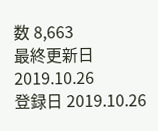数 8,663
最終更新日 2019.10.26
登録日 2019.10.26